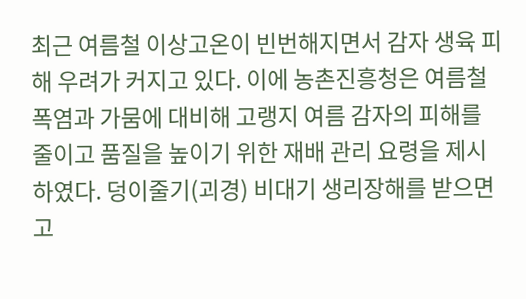최근 여름철 이상고온이 빈번해지면서 감자 생육 피해 우려가 커지고 있다. 이에 농촌진흥청은 여름철 폭염과 가뭄에 대비해 고랭지 여름 감자의 피해를 줄이고 품질을 높이기 위한 재배 관리 요령을 제시하였다. 덩이줄기(괴경) 비대기 생리장해를 받으면 고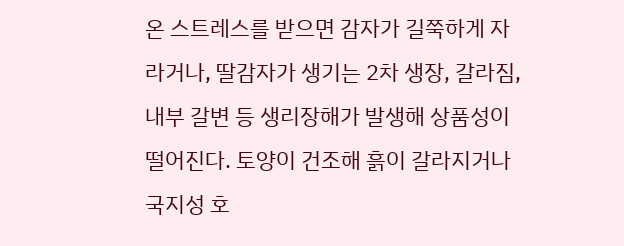온 스트레스를 받으면 감자가 길쭉하게 자라거나, 딸감자가 생기는 2차 생장, 갈라짐, 내부 갈변 등 생리장해가 발생해 상품성이 떨어진다. 토양이 건조해 흙이 갈라지거나 국지성 호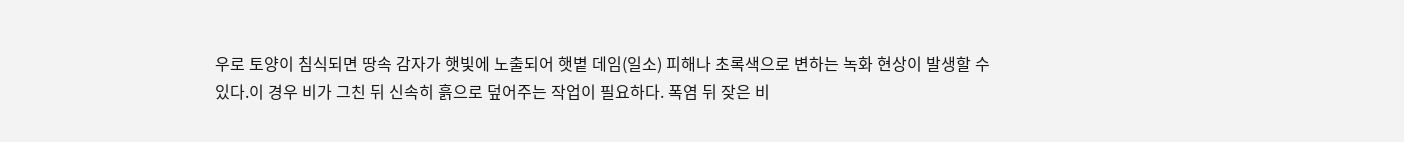우로 토양이 침식되면 땅속 감자가 햇빛에 노출되어 햇볕 데임(일소) 피해나 초록색으로 변하는 녹화 현상이 발생할 수 있다.이 경우 비가 그친 뒤 신속히 흙으로 덮어주는 작업이 필요하다. 폭염 뒤 잦은 비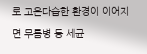로 고온다습한 환경이 이어지면 무름병 등 세균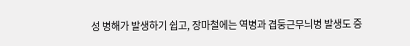성 병해가 발생하기 쉽고, 장마철에는 역병과 겹둥근무늬병 발생도 증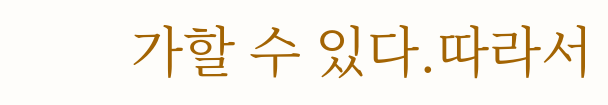가할 수 있다.따라서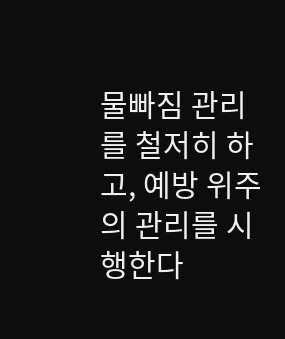물빠짐 관리를 철저히 하고, 예방 위주의 관리를 시행한다